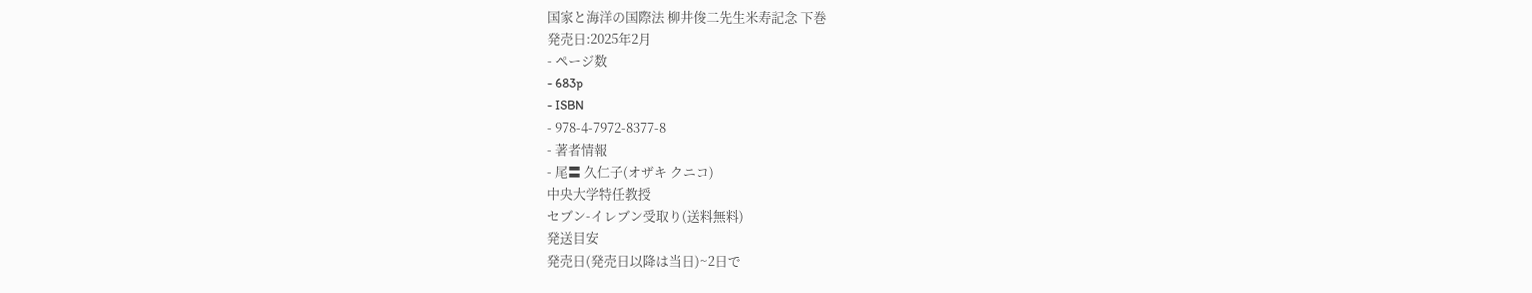国家と海洋の国際法 柳井俊二先生米寿記念 下巻
発売日:2025年2月
- ページ数
- 683p
- ISBN
- 978-4-7972-8377-8
- 著者情報
- 尾〓 久仁子(オザキ クニコ)
中央大学特任教授
セブン-イレブン受取り(送料無料)
発送目安
発売日(発売日以降は当日)~2日で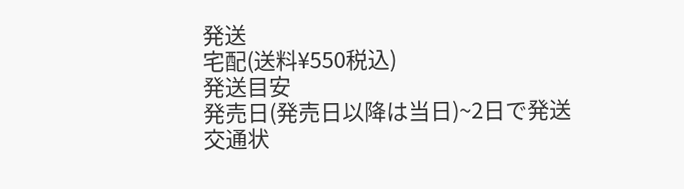発送
宅配(送料¥550税込)
発送目安
発売日(発売日以降は当日)~2日で発送
交通状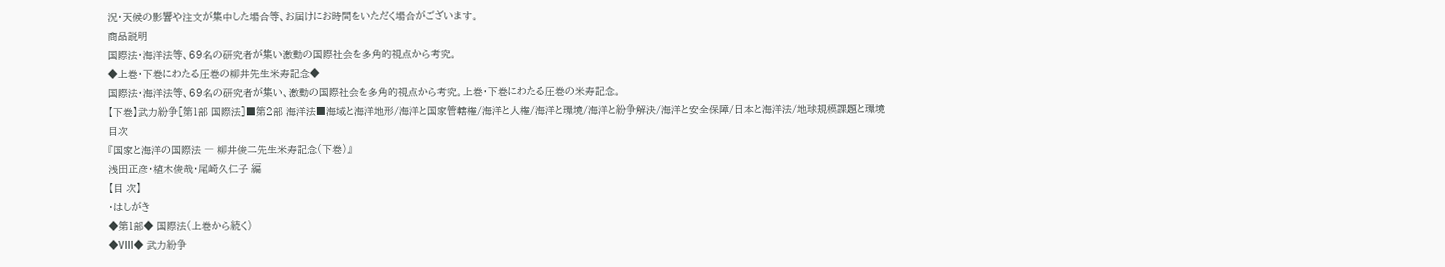況・天候の影響や注文が集中した場合等、お届けにお時間をいただく場合がございます。
商品説明
国際法・海洋法等、69名の研究者が集い激動の国際社会を多角的視点から考究。
◆上巻・下巻にわたる圧巻の柳井先生米寿記念◆
国際法・海洋法等、69名の研究者が集い、激動の国際社会を多角的視点から考究。上巻・下巻にわたる圧巻の米寿記念。
【下巻】武力紛争[第1部 国際法]■第2部 海洋法■海域と海洋地形/海洋と国家管轄権/海洋と人権/海洋と環境/海洋と紛争解決/海洋と安全保障/日本と海洋法/地球規模課題と環境
目次
『国家と海洋の国際法 ― 柳井俊二先生米寿記念(下巻)』
浅田正彦・植木俊哉・尾崎久仁子 編
【目 次】
・はしがき
◆第1部◆ 国際法(上巻から続く)
◆VIII◆ 武力紛争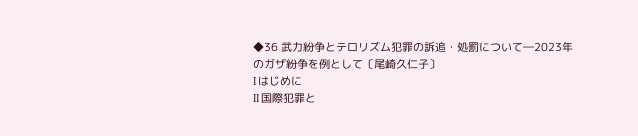◆36 武力紛争とテロリズム犯罪の訴追・処罰について―2023年のガザ紛争を例として〔尾崎久仁子〕
I はじめに
II 国際犯罪と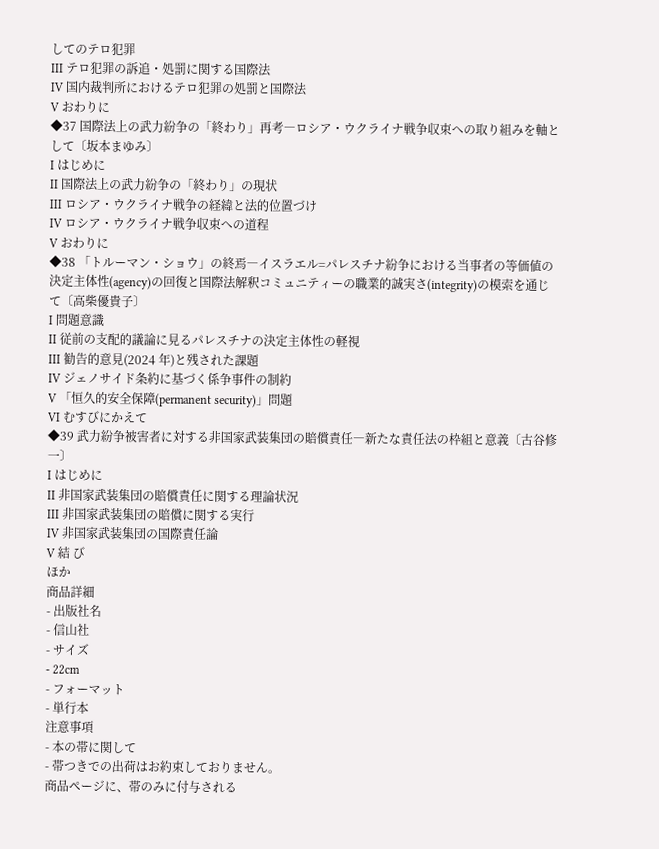してのテロ犯罪
III テロ犯罪の訴追・処罰に関する国際法
IV 国内裁判所におけるテロ犯罪の処罰と国際法
V おわりに
◆37 国際法上の武力紛争の「終わり」再考―ロシア・ウクライナ戦争収束への取り組みを軸として〔坂本まゆみ〕
I はじめに
II 国際法上の武力紛争の「終わり」の現状
III ロシア・ウクライナ戦争の経緯と法的位置づけ
IV ロシア・ウクライナ戦争収束への道程
V おわりに
◆38 「トルーマン・ショウ」の終焉―イスラエル=パレスチナ紛争における当事者の等価値の決定主体性(agency)の回復と国際法解釈コミュニティーの職業的誠実さ(integrity)の模索を通じて〔高柴優貴子〕
I 問題意識
II 従前の支配的議論に見るパレスチナの決定主体性の軽視
III 勧告的意見(2024 年)と残された課題
IV ジェノサイド条約に基づく係争事件の制約
V 「恒久的安全保障(permanent security)」問題
VI むすびにかえて
◆39 武力紛争被害者に対する非国家武装集団の賠償責任―新たな責任法の枠組と意義〔古谷修一〕
I はじめに
II 非国家武装集団の賠償責任に関する理論状況
III 非国家武装集団の賠償に関する実行
IV 非国家武装集団の国際責任論
V 結 び
ほか
商品詳細
- 出版社名
- 信山社
- サイズ
- 22cm
- フォーマット
- 単行本
注意事項
- 本の帯に関して
- 帯つきでの出荷はお約束しておりません。
商品ページに、帯のみに付与される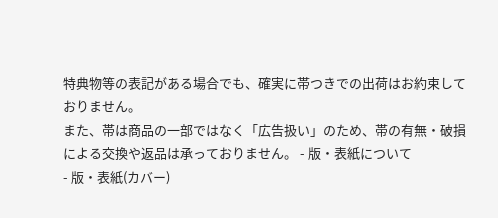特典物等の表記がある場合でも、確実に帯つきでの出荷はお約束しておりません。
また、帯は商品の一部ではなく「広告扱い」のため、帯の有無・破損による交換や返品は承っておりません。 - 版・表紙について
- 版・表紙(カバー)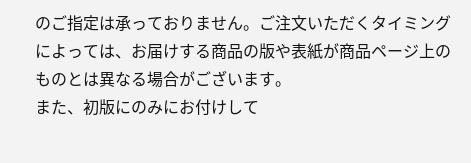のご指定は承っておりません。ご注文いただくタイミングによっては、お届けする商品の版や表紙が商品ページ上のものとは異なる場合がございます。
また、初版にのみにお付けして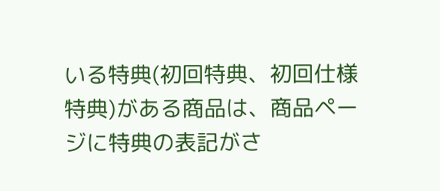いる特典(初回特典、初回仕様特典)がある商品は、商品ページに特典の表記がさ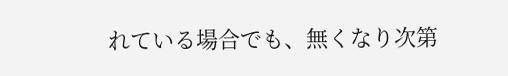れている場合でも、無くなり次第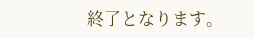終了となります。